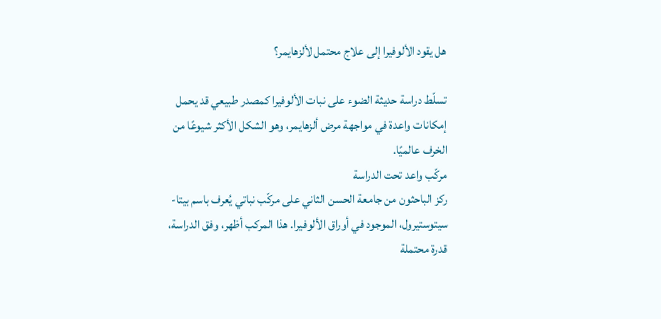هل يقود الألوفيرا إلى علاج محتمل لألزهايمر؟

تسلّط دراسة حديثة الضوء على نبات الألوفيرا كمصدر طبيعي قد يحمل إمكانات واعدة في مواجهة مرض ألزهايمر، وهو الشكل الأكثر شيوعًا من الخرف عالميًا.
مركّب واعد تحت الدراسة
ركز الباحثون من جامعة الحسن الثاني على مركّب نباتي يُعرف باسم بيتا-سيتوستيرول، الموجود في أوراق الألوفيرا. هذا المركب أظهر، وفق الدراسة، قدرة محتملة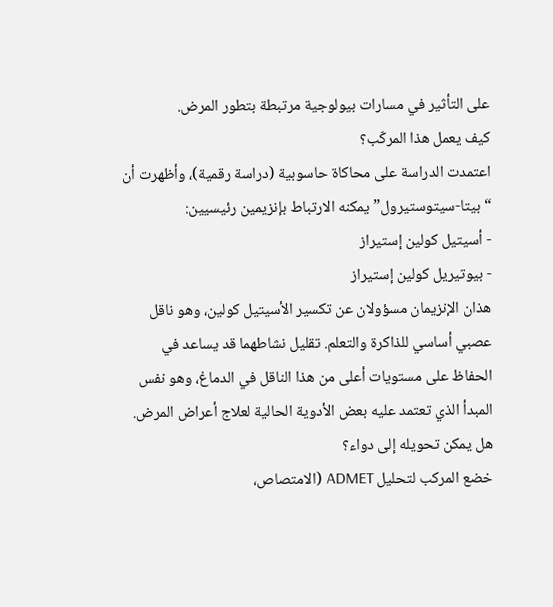على التأثير في مسارات بيولوجية مرتبطة بتطور المرض.
كيف يعمل هذا المركّب؟
اعتمدت الدراسة على محاكاة حاسوبية (دراسة رقمية)، وأظهرت أن “بيتا-سيتوستيرول” يمكنه الارتباط بإنزيمين رئيسيين:
- أسيتيل كولين إستيراز
- بيوتيريل كولين إستيراز
هذان الإنزيمان مسؤولان عن تكسير الأسيتيل كولين، وهو ناقل عصبي أساسي للذاكرة والتعلم. تقليل نشاطهما قد يساعد في الحفاظ على مستويات أعلى من هذا الناقل في الدماغ، وهو نفس المبدأ الذي تعتمد عليه بعض الأدوية الحالية لعلاج أعراض المرض.
هل يمكن تحويله إلى دواء؟
خضع المركب لتحليل ADMET (الامتصاص،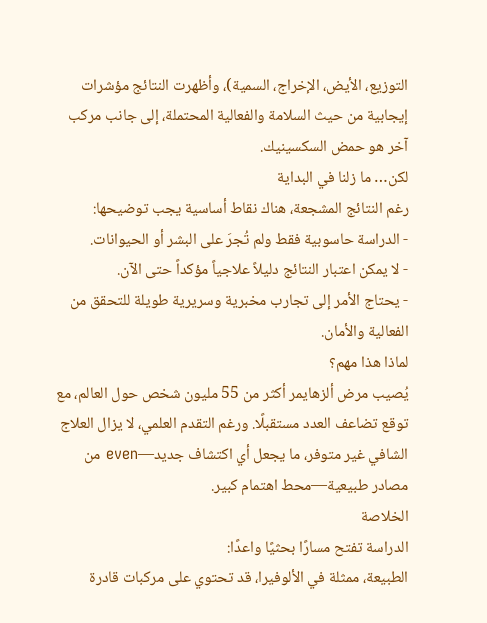التوزيع، الأيض، الإخراج، السمية)، وأظهرت النتائج مؤشرات إيجابية من حيث السلامة والفعالية المحتملة، إلى جانب مركب آخر هو حمض السكسينيك.
لكن… ما زلنا في البداية
رغم النتائج المشجعة، هناك نقاط أساسية يجب توضيحها:
- الدراسة حاسوبية فقط ولم تُجرَ على البشر أو الحيوانات.
- لا يمكن اعتبار النتائج دليلاً علاجياً مؤكداً حتى الآن.
- يحتاج الأمر إلى تجارب مخبرية وسريرية طويلة للتحقق من الفعالية والأمان.
لماذا هذا مهم؟
يُصيب مرض ألزهايمر أكثر من 55 مليون شخص حول العالم، مع توقع تضاعف العدد مستقبلًا. ورغم التقدم العلمي، لا يزال العلاج الشافي غير متوفر، ما يجعل أي اكتشاف جديد—even من مصادر طبيعية—محط اهتمام كبير.
الخلاصة
الدراسة تفتح مسارًا بحثيًا واعدًا:
الطبيعة، ممثلة في الألوفيرا، قد تحتوي على مركبات قادرة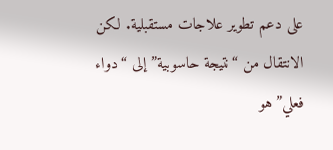على دعم تطوير علاجات مستقبلية. لكن الانتقال من “نتيجة حاسوبية” إلى “دواء فعلي” هو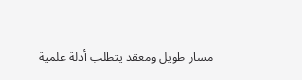مسار طويل ومعقد يتطلب أدلة علمية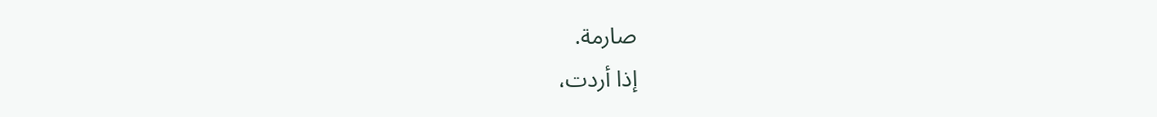صارمة.
إذا أردت،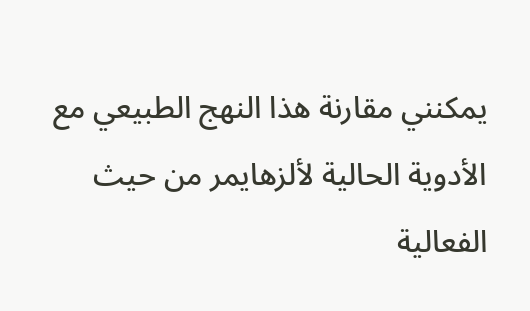يمكنني مقارنة هذا النهج الطبيعي مع الأدوية الحالية لألزهايمر من حيث الفعالية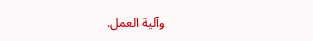وآلية العمل.